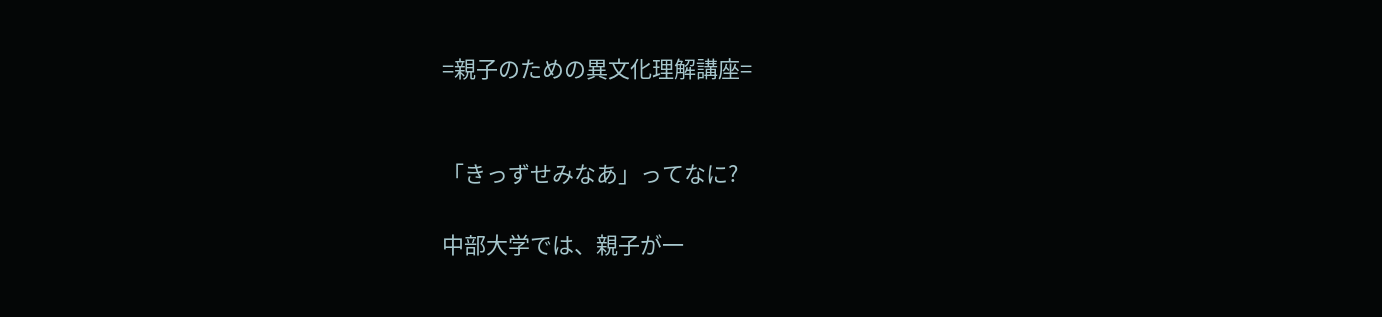=親子のための異文化理解講座=


「きっずせみなあ」ってなに?

中部大学では、親子が一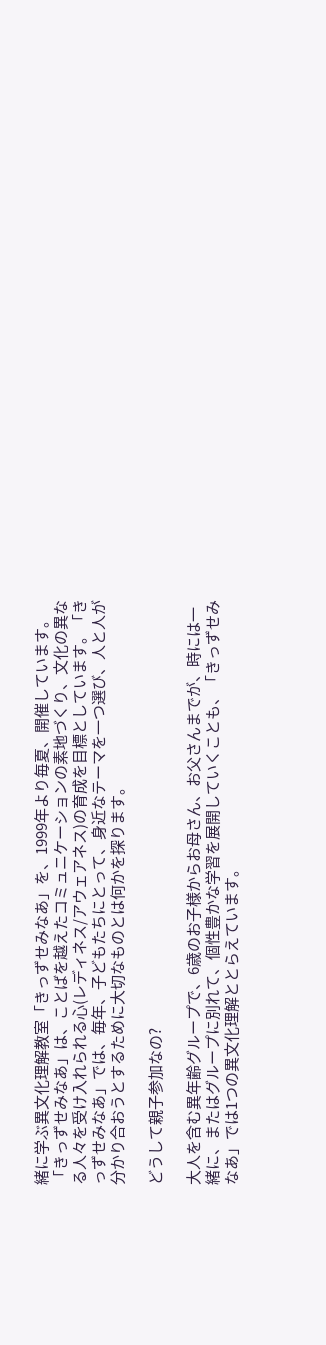緒に学ぶ異文化理解教室「きっずせみなあ」を、1999年より毎夏、開催しています。「きっずせみなあ」は、ことばを越えたコミュニケーションの素地づくり、文化の異なる人々を受け入れられる心(レディネス/アウェアネス)の育成を目標としています。「きっずせみなあ」では、毎年、子どもたちにとって、身近なテーマを一つ選び、人と人が分かり合おうとするために大切なものとは何かを探ります。

どうして親子参加なの?

大人を含む異年齢グループで、6歳のお子様からお母さん、お父さんまでが、時には一緒に、またはグループに別れて、個性豊かな学習を展開していくことも、「きっずせみなあ」では1つの異文化理解ととらえています。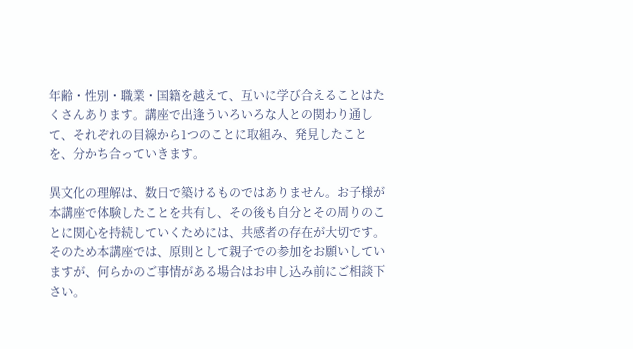年齢・性別・職業・国籍を越えて、互いに学び合えることはたくさんあります。講座で出逢ういろいろな人との関わり通して、それぞれの目線から1つのことに取組み、発見したことを、分かち合っていきます。

異文化の理解は、数日で築けるものではありません。お子様が本講座で体験したことを共有し、その後も自分とその周りのことに関心を持続していくためには、共感者の存在が大切です。そのため本講座では、原則として親子での参加をお願いしていますが、何らかのご事情がある場合はお申し込み前にご相談下さい。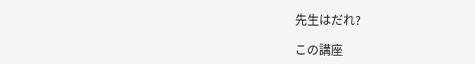先生はだれ?

この講座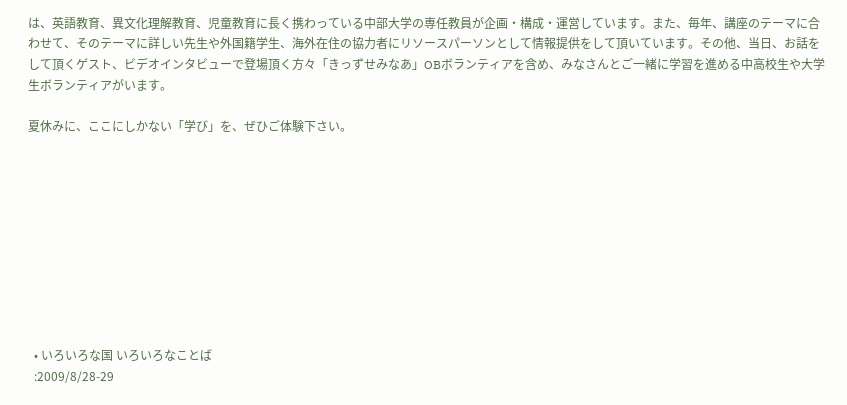は、英語教育、異文化理解教育、児童教育に長く携わっている中部大学の専任教員が企画・構成・運営しています。また、毎年、講座のテーマに合わせて、そのテーマに詳しい先生や外国籍学生、海外在住の協力者にリソースパーソンとして情報提供をして頂いています。その他、当日、お話をして頂くゲスト、ビデオインタビューで登場頂く方々「きっずせみなあ」OBボランティアを含め、みなさんとご一緒に学習を進める中高校生や大学生ボランティアがいます。

夏休みに、ここにしかない「学び」を、ぜひご体験下さい。










  • いろいろな国 いろいろなことば
  :2009/8/28-29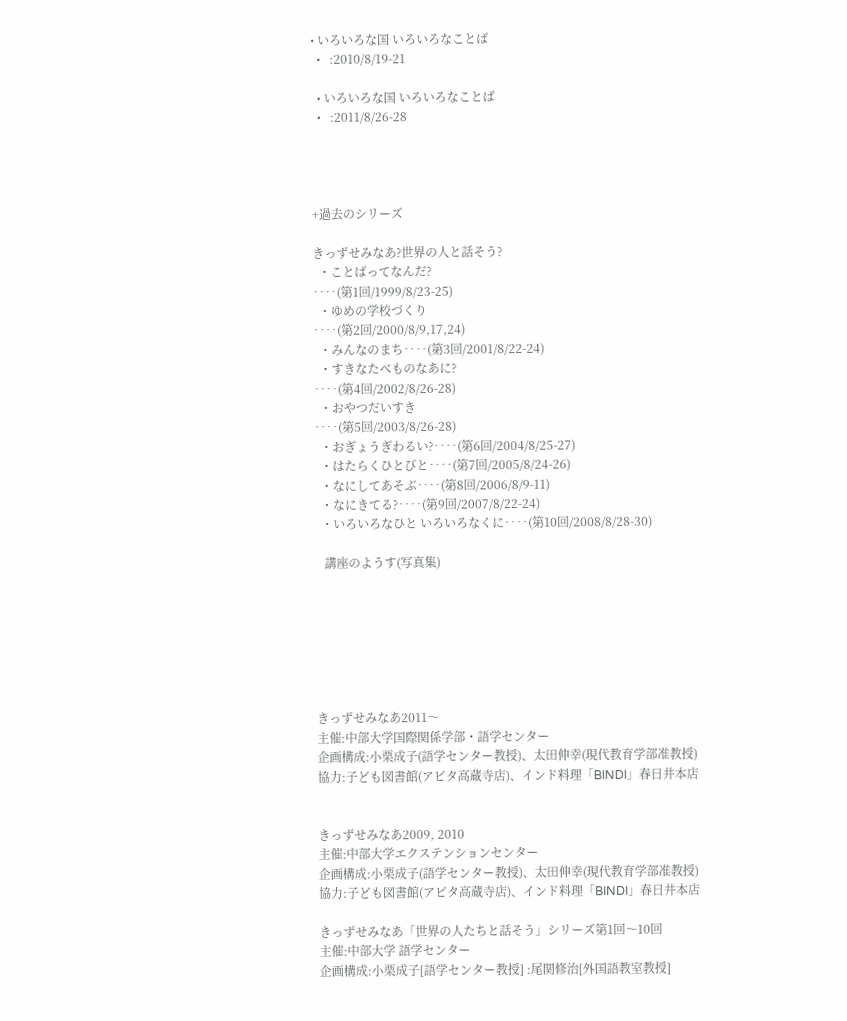• いろいろな国 いろいろなことば
  •   :2010/8/19-21

  • いろいろな国 いろいろなことば
  •   :2011/8/26-28




+過去のシリーズ

きっずせみなあ?世界の人と話そう?
  ・ことばってなんだ?
‥‥(第1回/1999/8/23-25)
  ・ゆめの学校づくり
‥‥(第2回/2000/8/9,17,24)
  ・みんなのまち‥‥(第3回/2001/8/22-24)
  ・すきなたべものなあに?
‥‥(第4回/2002/8/26-28)
  ・おやつだいすき
‥‥(第5回/2003/8/26-28)
  ・おぎょうぎわるい?‥‥(第6回/2004/8/25-27)
  ・はたらくひとびと‥‥(第7回/2005/8/24-26)
  ・なにしてあそぶ‥‥(第8回/2006/8/9-11)
  ・なにきてる?‥‥(第9回/2007/8/22-24)
  ・いろいろなひと いろいろなくに‥‥(第10回/2008/8/28-30)

   講座のようす(写真集)







きっずせみなあ2011〜
主催:中部大学国際関係学部・語学センター
企画構成:小栗成子(語学センター教授)、太田伸幸(現代教育学部准教授)
協力:子ども図書館(アピタ高蔵寺店)、インド料理「BINDI」春日井本店


きっずせみなあ2009, 2010
主催:中部大学エクステンションセンター
企画構成:小栗成子(語学センター教授)、太田伸幸(現代教育学部准教授)
協力:子ども図書館(アピタ高蔵寺店)、インド料理「BINDI」春日井本店

きっずせみなあ「世界の人たちと話そう」シリーズ第1回〜10回
主催:中部大学 語学センター
企画構成:小栗成子[語学センター教授] :尾関修治[外国語教室教授]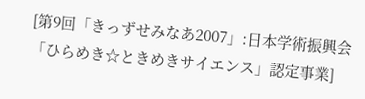[第9回「きっずせみなあ2007」:日本学術振興会「ひらめき☆ときめきサイエンス」認定事業]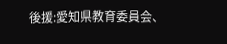後援:愛知県教育委員会、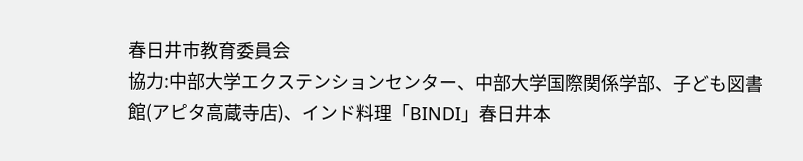春日井市教育委員会
協力:中部大学エクステンションセンター、中部大学国際関係学部、子ども図書館(アピタ高蔵寺店)、インド料理「BINDI」春日井本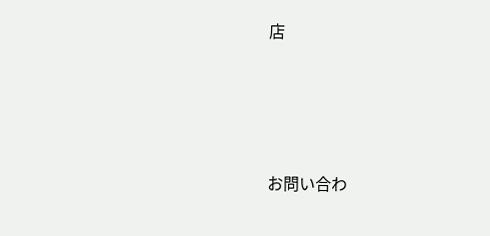店





お問い合わ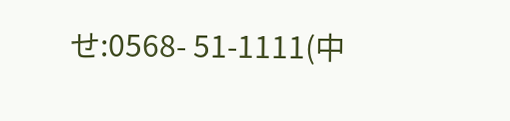せ:0568- 51-1111(中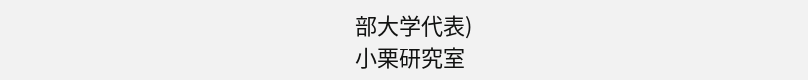部大学代表)
小栗研究室